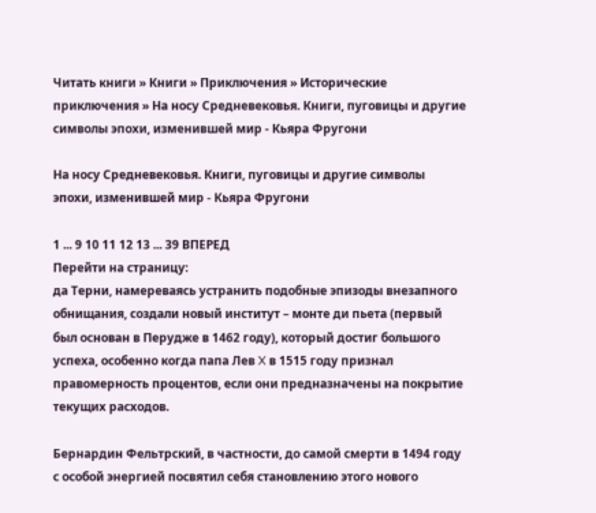Читать книги » Книги » Приключения » Исторические приключения » На носу Средневековья. Книги, пуговицы и другие символы эпохи, изменившей мир - Кьяра Фругони

На носу Средневековья. Книги, пуговицы и другие символы эпохи, изменившей мир - Кьяра Фругони

1 ... 9 10 11 12 13 ... 39 ВПЕРЕД
Перейти на страницу:
да Терни, намереваясь устранить подобные эпизоды внезапного обнищания, создали новый институт – монте ди пьета (первый был основан в Перудже в 1462 году), который достиг большого успеха, особенно когда папа Лев X в 1515 году признал правомерность процентов, если они предназначены на покрытие текущих расходов.

Бернардин Фельтрский, в частности, до самой смерти в 1494 году с особой энергией посвятил себя становлению этого нового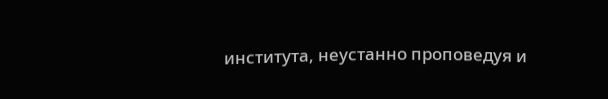института, неустанно проповедуя и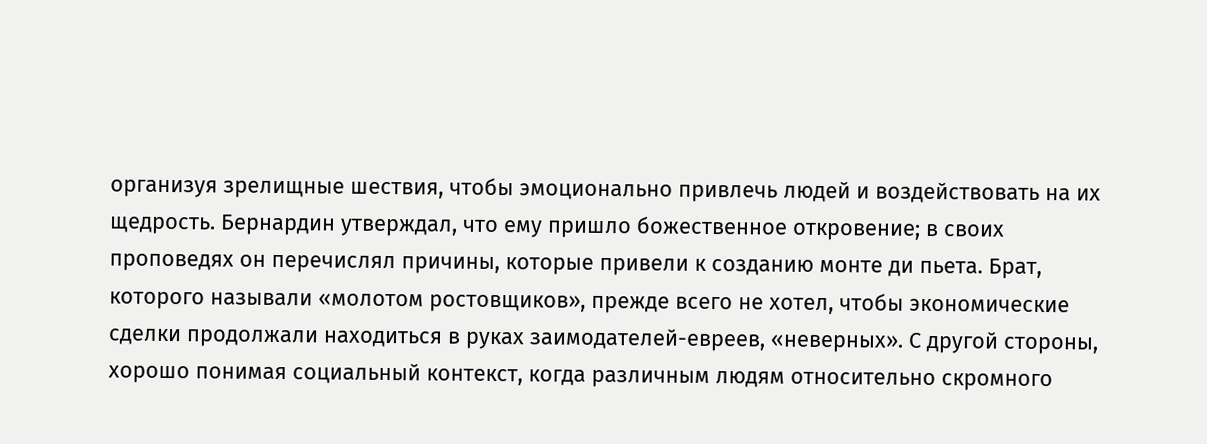организуя зрелищные шествия, чтобы эмоционально привлечь людей и воздействовать на их щедрость. Бернардин утверждал, что ему пришло божественное откровение; в своих проповедях он перечислял причины, которые привели к созданию монте ди пьета. Брат, которого называли «молотом ростовщиков», прежде всего не хотел, чтобы экономические сделки продолжали находиться в руках заимодателей-евреев, «неверных». С другой стороны, хорошо понимая социальный контекст, когда различным людям относительно скромного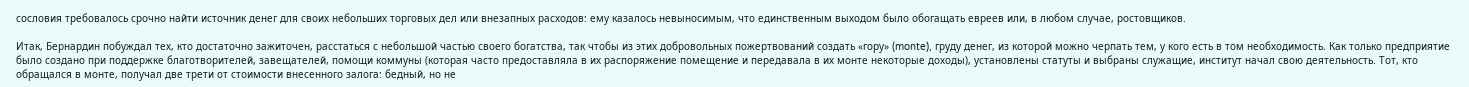сословия требовалось срочно найти источник денег для своих небольших торговых дел или внезапных расходов: ему казалось невыносимым, что единственным выходом было обогащать евреев или, в любом случае, ростовщиков.

Итак, Бернардин побуждал тех, кто достаточно зажиточен, расстаться с небольшой частью своего богатства, так чтобы из этих добровольных пожертвований создать «гору» (monte), груду денег, из которой можно черпать тем, у кого есть в том необходимость. Как только предприятие было создано при поддержке благотворителей, завещателей, помощи коммуны (которая часто предоставляла в их распоряжение помещение и передавала в их монте некоторые доходы), установлены статуты и выбраны служащие, институт начал свою деятельность. Тот, кто обращался в монте, получал две трети от стоимости внесенного залога: бедный, но не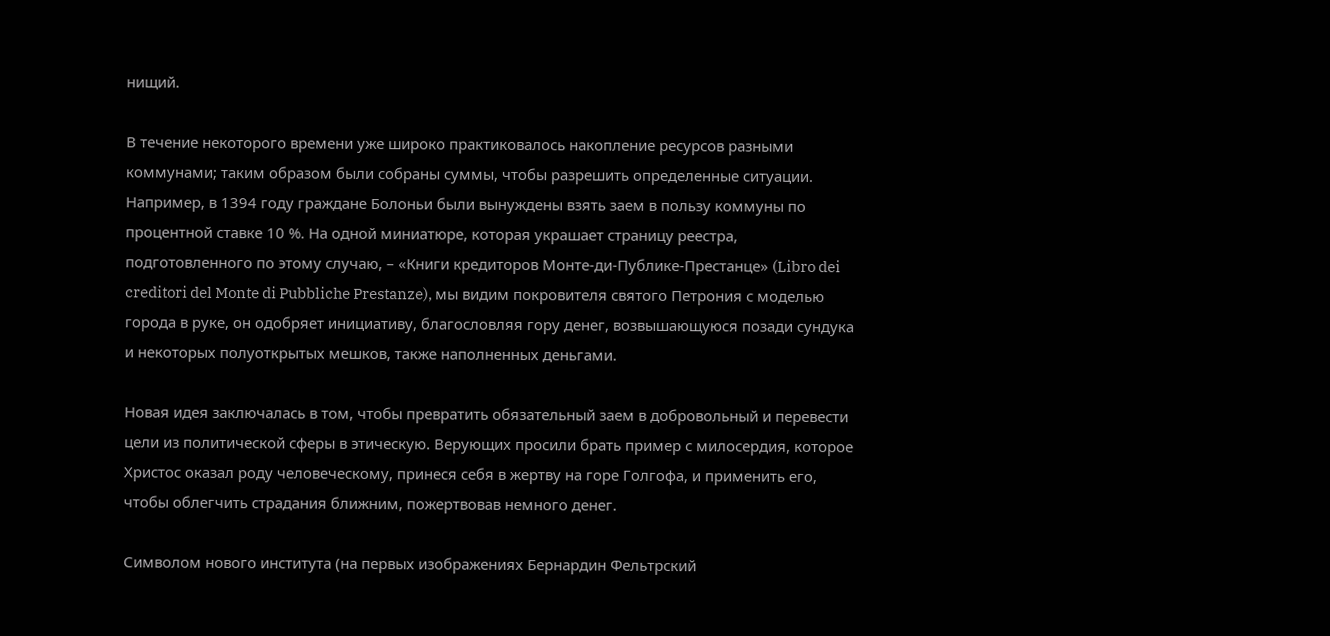нищий.

В течение некоторого времени уже широко практиковалось накопление ресурсов разными коммунами; таким образом были собраны суммы, чтобы разрешить определенные ситуации. Например, в 1394 году граждане Болоньи были вынуждены взять заем в пользу коммуны по процентной ставке 10 %. На одной миниатюре, которая украшает страницу реестра, подготовленного по этому случаю, – «Книги кредиторов Монте-ди-Публике-Престанце» (Libro dei creditori del Monte di Pubbliche Prestanze), мы видим покровителя святого Петрония с моделью города в руке, он одобряет инициативу, благословляя гору денег, возвышающуюся позади сундука и некоторых полуоткрытых мешков, также наполненных деньгами.

Новая идея заключалась в том, чтобы превратить обязательный заем в добровольный и перевести цели из политической сферы в этическую. Верующих просили брать пример с милосердия, которое Христос оказал роду человеческому, принеся себя в жертву на горе Голгофа, и применить его, чтобы облегчить страдания ближним, пожертвовав немного денег.

Символом нового института (на первых изображениях Бернардин Фельтрский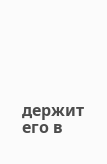держит его в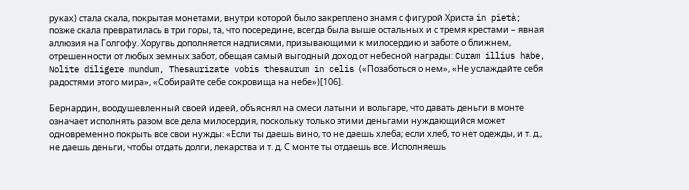руках) стала скала, покрытая монетами, внутри которой было закреплено знамя с фигурой Христа in pietà; позже скала превратилась в три горы, та, что посередине, всегда была выше остальных и с тремя крестами – явная аллюзия на Голгофу. Хоругвь дополняется надписями, призывающими к милосердию и заботе о ближнем, отрешенности от любых земных забот, обещая самый выгодный доход от небесной награды: Curam illius habe, Nolite diligere mundum, Thesaurizate vobis thesaurum in celis («Позаботься о нем», «Не услаждайте себя радостями этого мира», «Собирайте себе сокровища на небе»)[106].

Бернардин, воодушевленный своей идеей, объяснял на смеси латыни и вольгаре, что давать деньги в монте означает исполнять разом все дела милосердия, поскольку только этими деньгами нуждающийся может одновременно покрыть все свои нужды: «Если ты даешь вино, то не даешь хлеба; если хлеб, то нет одежды, и т. д., не даешь деньги, чтобы отдать долги, лекарства и т. д. С монте ты отдаешь все. Исполняешь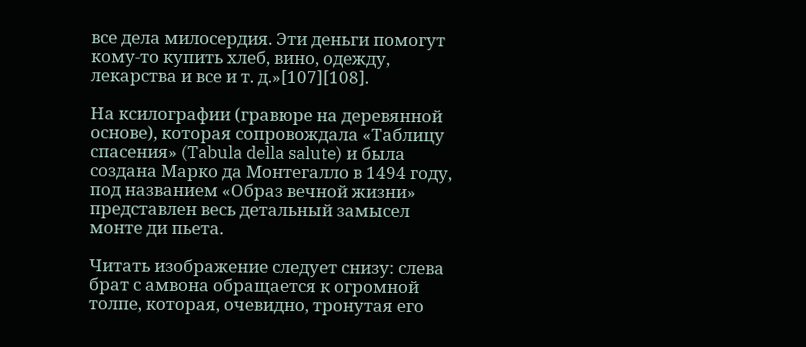все дела милосердия. Эти деньги помогут кому-то купить хлеб, вино, одежду, лекарства и все и т. д.»[107][108].

На ксилографии (гравюре на деревянной основе), которая сопровождала «Таблицу спасения» (Tabula della salute) и была создана Марко да Монтегалло в 1494 году, под названием «Образ вечной жизни» представлен весь детальный замысел монте ди пьета.

Читать изображение следует снизу: слева брат с амвона обращается к огромной толпе, которая, очевидно, тронутая его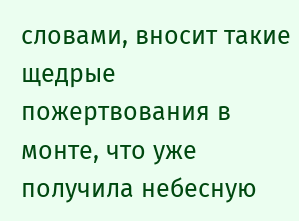словами, вносит такие щедрые пожертвования в монте, что уже получила небесную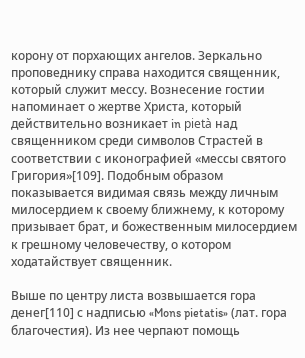корону от порхающих ангелов. Зеркально проповеднику справа находится священник, который служит мессу. Вознесение гостии напоминает о жертве Христа, который действительно возникает in pietà над священником среди символов Страстей в соответствии с иконографией «мессы святого Григория»[109]. Подобным образом показывается видимая связь между личным милосердием к своему ближнему, к которому призывает брат, и божественным милосердием к грешному человечеству, о котором ходатайствует священник.

Выше по центру листа возвышается гора денег[110] с надписью «Mons pietatis» (лат. гора благочестия). Из нее черпают помощь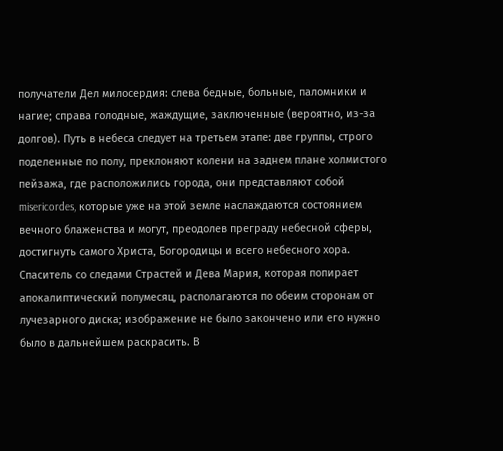получатели Дел милосердия: слева бедные, больные, паломники и нагие; справа голодные, жаждущие, заключенные (вероятно, из-за долгов). Путь в небеса следует на третьем этапе: две группы, строго поделенные по полу, преклоняют колени на заднем плане холмистого пейзажа, где расположились города, они представляют собой misericordes, которые уже на этой земле наслаждаются состоянием вечного блаженства и могут, преодолев преграду небесной сферы, достигнуть самого Христа, Богородицы и всего небесного хора. Спаситель со следами Страстей и Дева Мария, которая попирает апокалиптический полумесяц, располагаются по обеим сторонам от лучезарного диска; изображение не было закончено или его нужно было в дальнейшем раскрасить. В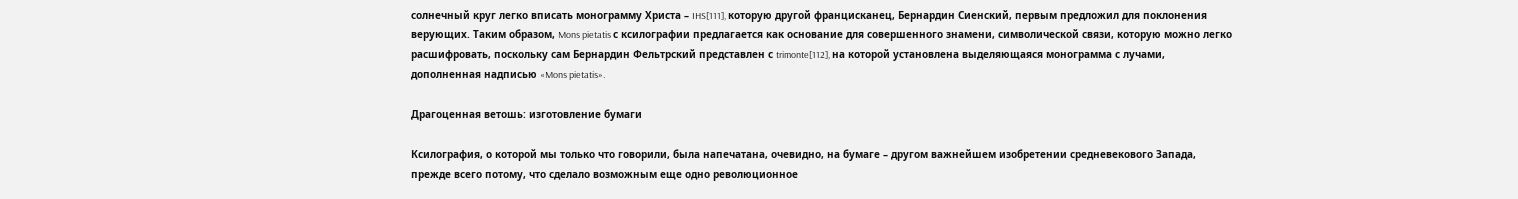солнечный круг легко вписать монограмму Христа – IHS[111], которую другой францисканец, Бернардин Сиенский, первым предложил для поклонения верующих. Таким образом, Mons pietatis с ксилографии предлагается как основание для совершенного знамени, символической связи, которую можно легко расшифровать, поскольку сам Бернардин Фельтрский представлен с trimonte[112], на которой установлена выделяющаяся монограмма с лучами, дополненная надписью «Mons pietatis».

Драгоценная ветошь: изготовление бумаги

Ксилография, о которой мы только что говорили, была напечатана, очевидно, на бумаге – другом важнейшем изобретении средневекового Запада, прежде всего потому, что сделало возможным еще одно революционное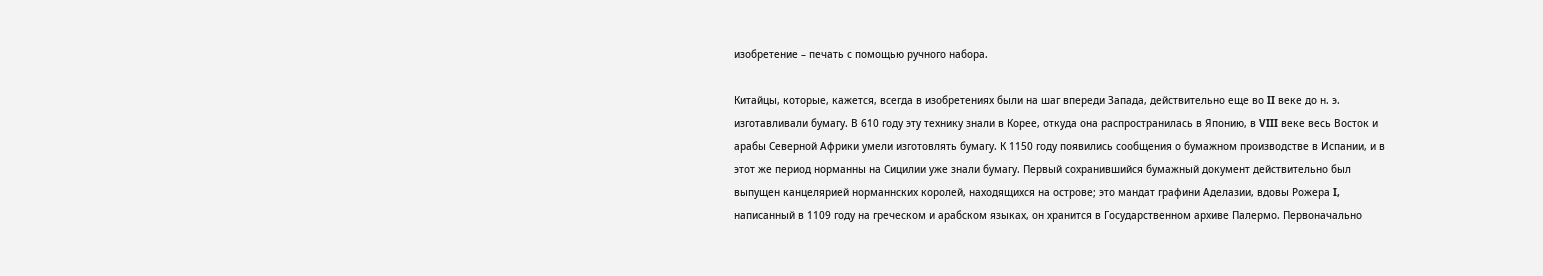изобретение – печать с помощью ручного набора.

Китайцы, которые, кажется, всегда в изобретениях были на шаг впереди Запада, действительно еще во II веке до н. э. изготавливали бумагу. В 610 году эту технику знали в Корее, откуда она распространилась в Японию, в VIII веке весь Восток и арабы Северной Африки умели изготовлять бумагу. К 1150 году появились сообщения о бумажном производстве в Испании, и в этот же период норманны на Сицилии уже знали бумагу. Первый сохранившийся бумажный документ действительно был выпущен канцелярией норманнских королей, находящихся на острове; это мандат графини Аделазии, вдовы Рожера I, написанный в 1109 году на греческом и арабском языках, он хранится в Государственном архиве Палермо. Первоначально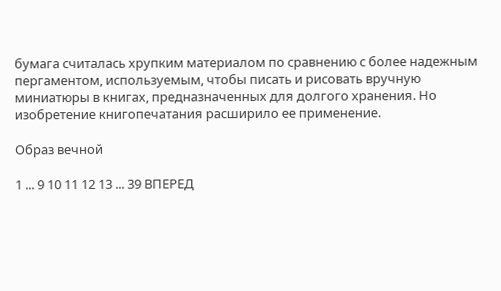бумага считалась хрупким материалом по сравнению с более надежным пергаментом, используемым, чтобы писать и рисовать вручную миниатюры в книгах, предназначенных для долгого хранения. Но изобретение книгопечатания расширило ее применение.

Образ вечной

1 ... 9 10 11 12 13 ... 39 ВПЕРЕД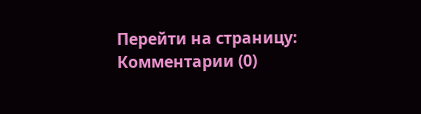Перейти на страницу:
Комментарии (0)